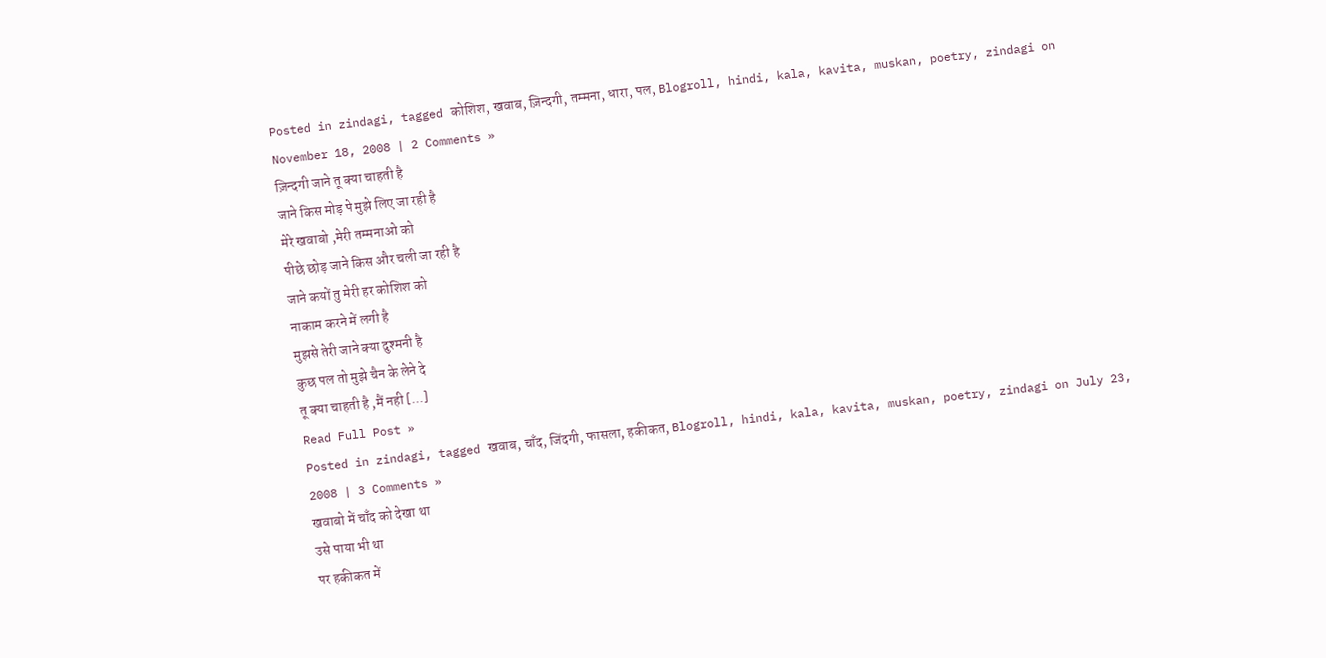Posted in zindagi, tagged कोशिश, खवाब, ज़िन्दगी, तम्मना, धारा, पल, Blogroll, hindi, kala, kavita, muskan, poetry, zindagi on November 18, 2008 | 2 Comments »
ज़िन्दगी जाने तू क्या चाहती है
जाने किस मोड़ पे मुझे लिए जा रही है
मेरे खवाबो ,मेरी तम्मनाओ को
पीछे छोड़ जाने किस और चली जा रही है
जाने कयों तु मेरी हर कोशिश को
नाकाम करने में लगी है
मुझसे तेरी जाने क्या दुश्मनी है
कुछ पल तो मुझे चैन के लेने दे
तू क्या चाहती है ,मैं नही [...]
Read Full Post »
Posted in zindagi, tagged खवाब, चाँद, जिंदगी, फासला, हकीकत, Blogroll, hindi, kala, kavita, muskan, poetry, zindagi on July 23, 2008 | 3 Comments »
खवाबो में चाँद को देखा था
उसे पाया भी था
पर हकीकत में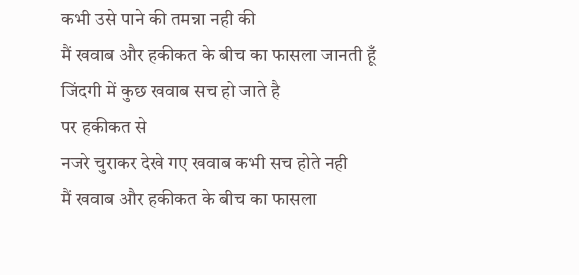कभी उसे पाने की तमन्ना नही की
मैं खवाब और हकीकत के बीच का फासला जानती हूँ
जिंदगी में कुछ खवाब सच हो जाते है
पर हकीकत से
नजरे चुराकर देखे गए खवाब कभी सच होते नही
मैं खवाब और हकीकत के बीच का फासला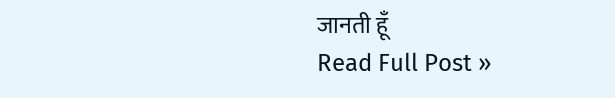जानती हूँ
Read Full Post »